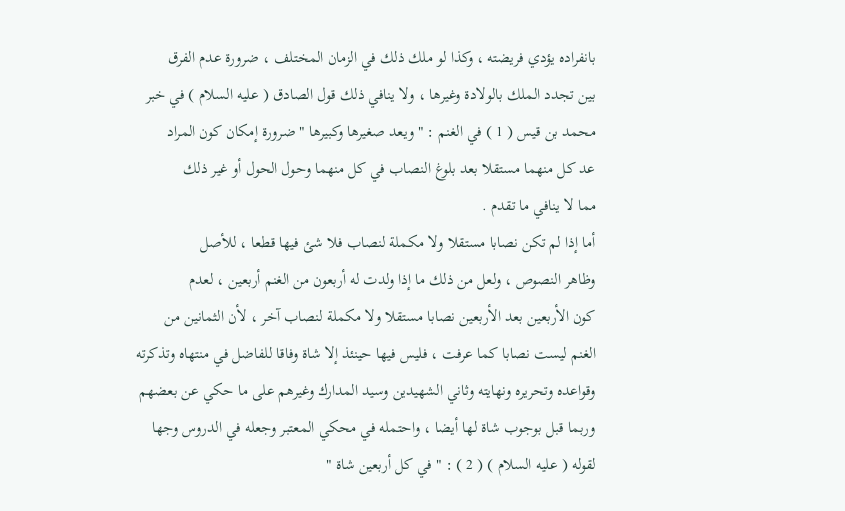بانفراده يؤدي فريضته ، وكذا لو ملك ذلك في الزمان المختلف ، ضرورة عدم الفرق
بين تجدد الملك بالولادة وغيرها ، ولا ينافي ذلك قول الصادق ( عليه السلام ) في خبر
محمد بن قيس ( 1 ) في الغنم : " ويعد صغيرها وكبيرها " ضرورة إمكان كون المراد
عد كل منهما مستقلا بعد بلوغ النصاب في كل منهما وحول الحول أو غير ذلك
مما لا ينافي ما تقدم .
أما إذا لم تكن نصابا مستقلا ولا مكملة لنصاب فلا شئ فيها قطعا ، للأصل
وظاهر النصوص ، ولعل من ذلك ما إذا ولدت له أربعون من الغنم أربعين ، لعدم
كون الأربعين بعد الأربعين نصابا مستقلا ولا مكملة لنصاب آخر ، لأن الثمانين من
الغنم ليست نصابا كما عرفت ، فليس فيها حينئذ إلا شاة وفاقا للفاضل في منتهاه وتذكرته
وقواعده وتحريره ونهايته وثاني الشهيدين وسيد المدارك وغيرهم على ما حكي عن بعضهم
وربما قبل بوجوب شاة لها أيضا ، واحتمله في محكي المعتبر وجعله في الدروس وجها
لقوله ( عليه السلام ) ( 2 ) : " في كل أربعين شاة "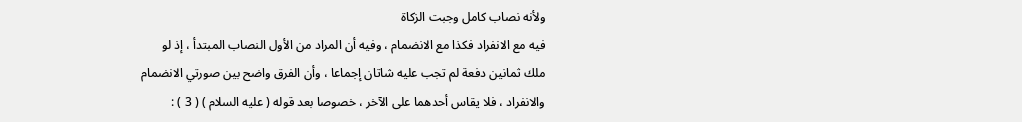ولأنه نصاب كامل وجبت الزكاة
فيه مع الانفراد فكذا مع الانضمام ، وفيه أن المراد من الأول النصاب المبتدأ ، إذ لو
ملك ثمانين دفعة لم تجب عليه شاتان إجماعا ، وأن الفرق واضح بين صورتي الانضمام
والانفراد ، فلا يقاس أحدهما على الآخر ، خصوصا بعد قوله ( عليه السلام ) ( 3 ) :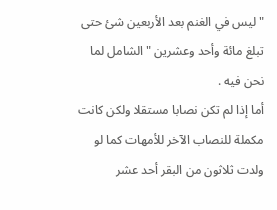" ليس في الغنم بعد الأربعين شئ حتى تبلغ مائة وأحد وعشرين " الشامل لما نحن فيه .
أما إذا لم تكن نصابا مستقلا ولكن كانت مكملة للنصاب الآخر للأمهات كما لو
ولدت ثلاثون من البقر أحد عشر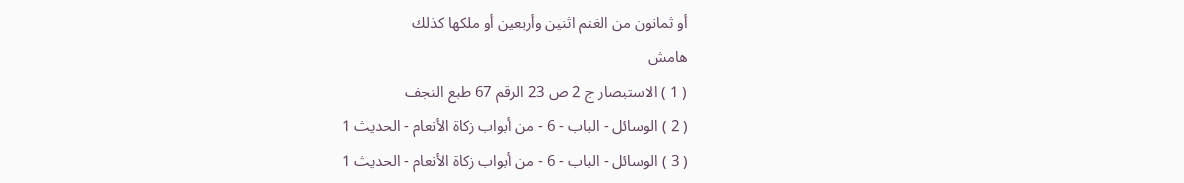أو ثمانون من الغنم اثنين وأربعين أو ملكها كذلك
هامش
( 1 ) الاستبصار ج 2 ص 23 الرقم 67 طبع النجف
( 2 ) الوسائل - الباب - 6 - من أبواب زكاة الأنعام - الحديث 1
( 3 ) الوسائل - الباب - 6 - من أبواب زكاة الأنعام - الحديث 1